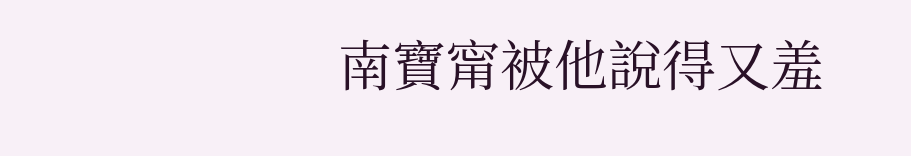南寶甯被他說得又羞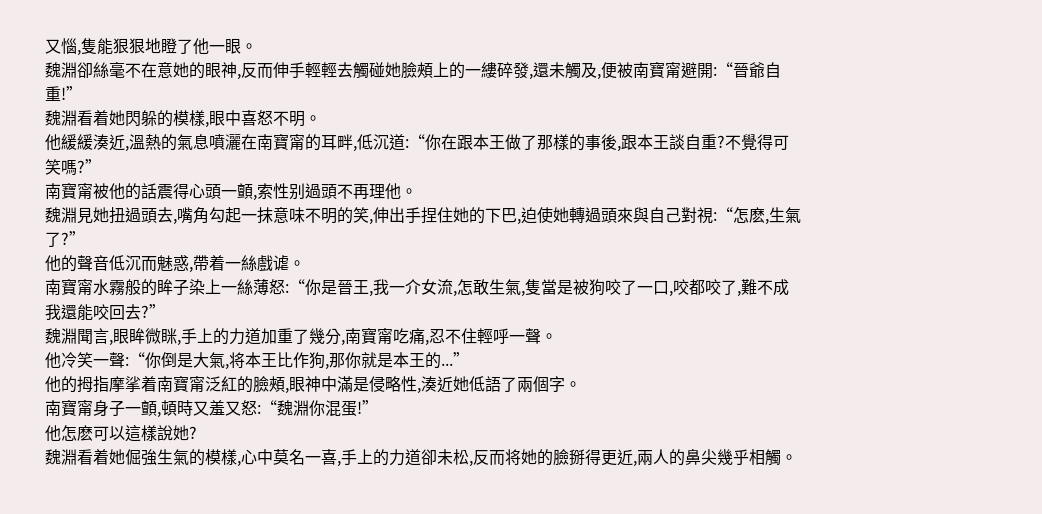又惱,隻能狠狠地瞪了他一眼。
魏淵卻絲毫不在意她的眼神,反而伸手輕輕去觸碰她臉頰上的一縷碎發,還未觸及,便被南寶甯避開:“晉爺自重!”
魏淵看着她閃躲的模樣,眼中喜怒不明。
他緩緩湊近,溫熱的氣息噴灑在南寶甯的耳畔,低沉道:“你在跟本王做了那樣的事後,跟本王談自重?不覺得可笑嗎?”
南寶甯被他的話震得心頭一顫,索性别過頭不再理他。
魏淵見她扭過頭去,嘴角勾起一抹意味不明的笑,伸出手捏住她的下巴,迫使她轉過頭來與自己對視:“怎麽,生氣了?”
他的聲音低沉而魅惑,帶着一絲戲谑。
南寶甯水霧般的眸子染上一絲薄怒:“你是晉王,我一介女流,怎敢生氣,隻當是被狗咬了一口,咬都咬了,難不成我還能咬回去?”
魏淵聞言,眼眸微眯,手上的力道加重了幾分,南寶甯吃痛,忍不住輕呼一聲。
他冷笑一聲:“你倒是大氣,将本王比作狗,那你就是本王的...”
他的拇指摩挲着南寶甯泛紅的臉頰,眼神中滿是侵略性,湊近她低語了兩個字。
南寶甯身子一顫,頓時又羞又怒:“魏淵你混蛋!”
他怎麽可以這樣說她?
魏淵看着她倔強生氣的模樣,心中莫名一喜,手上的力道卻未松,反而将她的臉掰得更近,兩人的鼻尖幾乎相觸。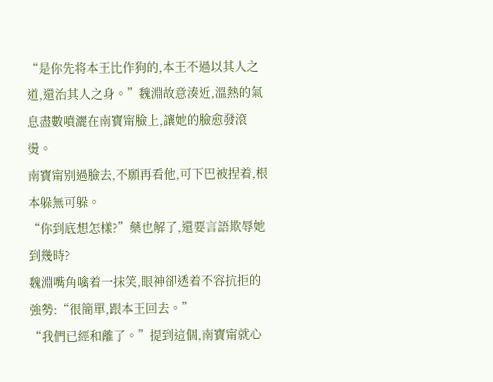“是你先将本王比作狗的,本王不過以其人之道,還治其人之身。”魏淵故意湊近,溫熱的氣息盡數噴灑在南寶甯臉上,讓她的臉愈發滾燙。
南寶甯别過臉去,不願再看他,可下巴被捏着,根本躲無可躲。
“你到底想怎樣?”藥也解了,還要言語欺辱她到幾時?
魏淵嘴角噙着一抹笑,眼神卻透着不容抗拒的強勢:“很簡單,跟本王回去。”
“我們已經和離了。”提到這個,南寶甯就心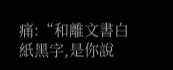痛:“和離文書白紙黑字,是你說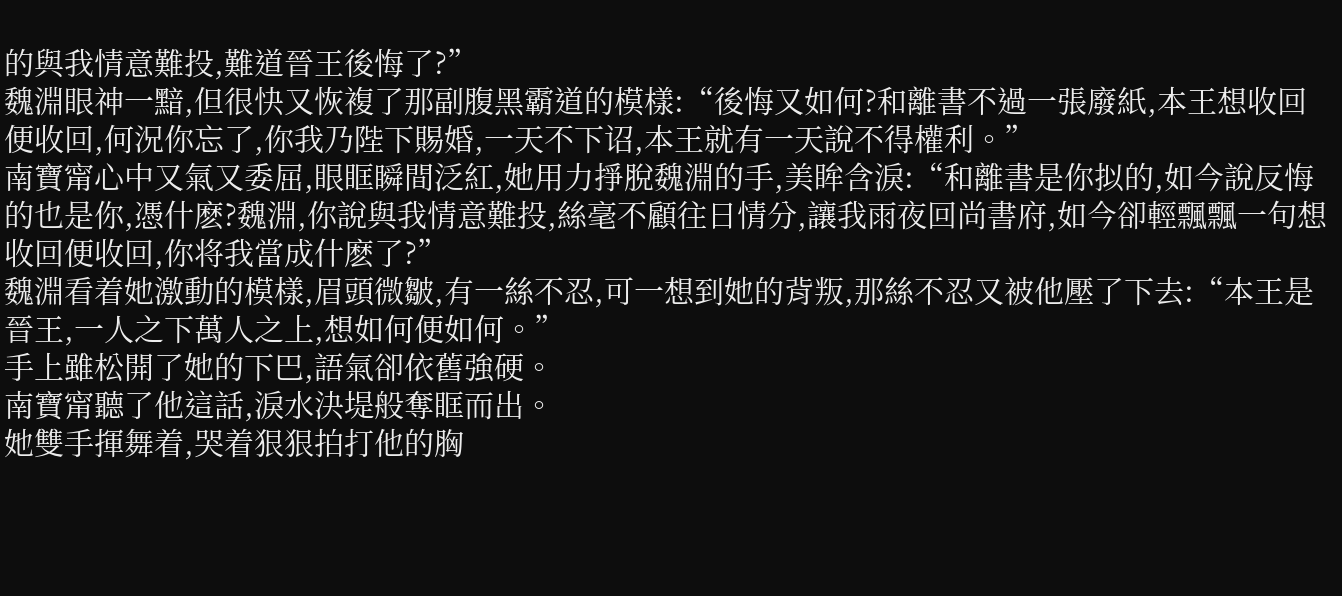的與我情意難投,難道晉王後悔了?”
魏淵眼神一黯,但很快又恢複了那副腹黑霸道的模樣:“後悔又如何?和離書不過一張廢紙,本王想收回便收回,何況你忘了,你我乃陛下賜婚,一天不下诏,本王就有一天說不得權利。”
南寶甯心中又氣又委屈,眼眶瞬間泛紅,她用力掙脫魏淵的手,美眸含淚:“和離書是你拟的,如今說反悔的也是你,憑什麽?魏淵,你說與我情意難投,絲毫不顧往日情分,讓我雨夜回尚書府,如今卻輕飄飄一句想收回便收回,你将我當成什麽了?”
魏淵看着她激動的模樣,眉頭微皺,有一絲不忍,可一想到她的背叛,那絲不忍又被他壓了下去:“本王是晉王,一人之下萬人之上,想如何便如何。”
手上雖松開了她的下巴,語氣卻依舊強硬。
南寶甯聽了他這話,淚水決堤般奪眶而出。
她雙手揮舞着,哭着狠狠拍打他的胸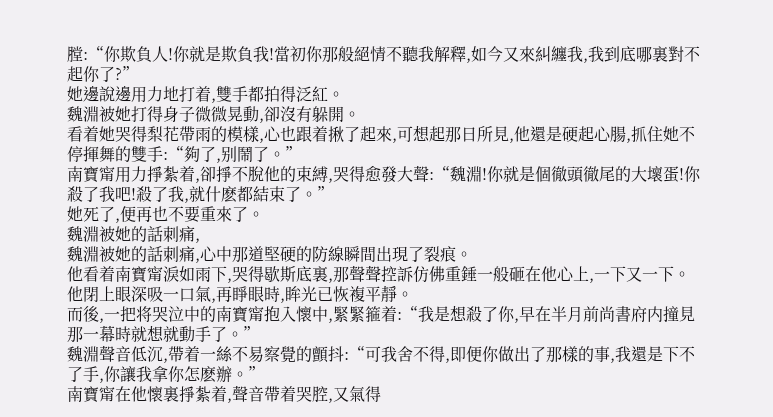膛:“你欺負人!你就是欺負我!當初你那般絕情不聽我解釋,如今又來糾纏我,我到底哪裏對不起你了?”
她邊說邊用力地打着,雙手都拍得泛紅。
魏淵被她打得身子微微晃動,卻沒有躲開。
看着她哭得梨花帶雨的模樣,心也跟着揪了起來,可想起那日所見,他還是硬起心腸,抓住她不停揮舞的雙手:“夠了,别鬧了。”
南寶甯用力掙紮着,卻掙不脫他的束縛,哭得愈發大聲:“魏淵!你就是個徹頭徹尾的大壞蛋!你殺了我吧!殺了我,就什麽都結束了。”
她死了,便再也不要重來了。
魏淵被她的話刺痛,
魏淵被她的話刺痛,心中那道堅硬的防線瞬間出現了裂痕。
他看着南寶甯淚如雨下,哭得歇斯底裏,那聲聲控訴仿佛重錘一般砸在他心上,一下又一下。
他閉上眼深吸一口氣,再睜眼時,眸光已恢複平靜。
而後,一把将哭泣中的南寶甯抱入懷中,緊緊箍着:“我是想殺了你,早在半月前尚書府内撞見那一幕時就想就動手了。”
魏淵聲音低沉,帶着一絲不易察覺的顫抖:“可我舍不得,即便你做出了那樣的事,我還是下不了手,你讓我拿你怎麽辦。”
南寶甯在他懷裏掙紮着,聲音帶着哭腔,又氣得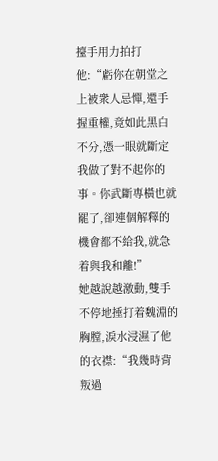擡手用力拍打他:“虧你在朝堂之上被衆人忌憚,還手握重權,竟如此黑白不分,憑一眼就斷定我做了對不起你的事。你武斷專橫也就罷了,卻連個解釋的機會都不給我,就急着與我和離!”
她越說越激動,雙手不停地捶打着魏淵的胸膛,淚水浸濕了他的衣襟:“我幾時背叛過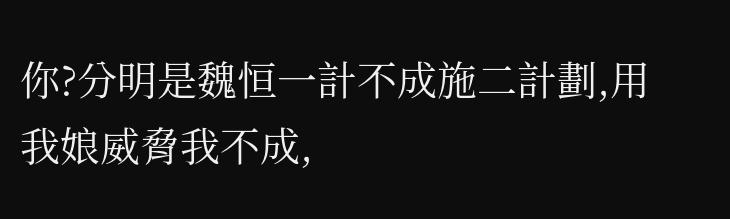你?分明是魏恒一計不成施二計劃,用我娘威脅我不成,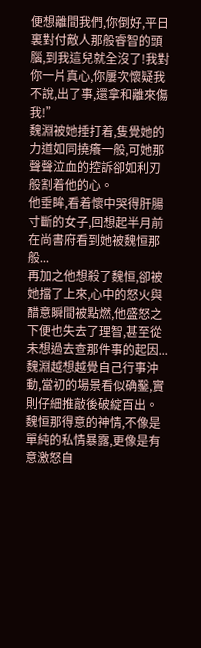便想離間我們,你倒好,平日裏對付敵人那般睿智的頭腦,到我這兒就全沒了!我對你一片真心,你屢次懷疑我不說,出了事,還拿和離來傷我!”
魏淵被她捶打着,隻覺她的力道如同撓癢一般,可她那聲聲泣血的控訴卻如利刃般割着他的心。
他垂眸,看着懷中哭得肝腸寸斷的女子,回想起半月前在尚書府看到她被魏恒那般...
再加之他想殺了魏恒,卻被她擋了上來,心中的怒火與醋意瞬間被點燃,他盛怒之下便也失去了理智,甚至從未想過去查那件事的起因...
魏淵越想越覺自己行事沖動,當初的場景看似确鑿,實則仔細推敲後破綻百出。
魏恒那得意的神情,不像是單純的私情暴露,更像是有意激怒自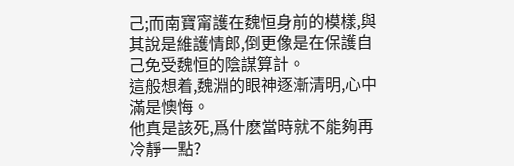己;而南寶甯護在魏恒身前的模樣,與其說是維護情郎,倒更像是在保護自己免受魏恒的陰謀算計。
這般想着,魏淵的眼神逐漸清明,心中滿是懊悔。
他真是該死,爲什麽當時就不能夠再冷靜一點?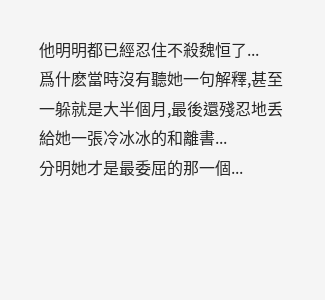他明明都已經忍住不殺魏恒了...
爲什麽當時沒有聽她一句解釋,甚至一躲就是大半個月,最後還殘忍地丢給她一張冷冰冰的和離書...
分明她才是最委屈的那一個...